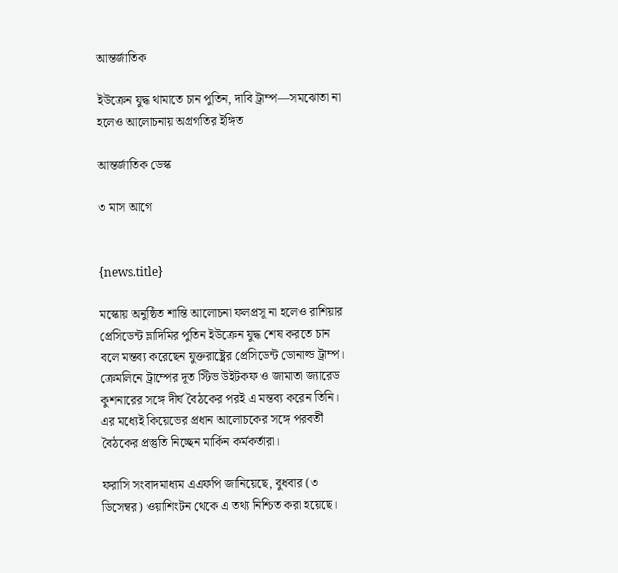আন্তর্জাতিক

ইউক্রেন যুদ্ধ থামাতে চান পুতিন, দাবি ট্রাম্প—সমঝোতা না হলেও আলোচনায় অগ্রগতির ইঙ্গিত

আন্তর্জাতিক ডেস্ক

৩ মাস আগে


{news.title}

মস্কোয় অনুষ্ঠিত শান্তি আলোচনা ফলপ্রসূ না হলেও রাশিয়ার প্রেসিডেন্ট ভ্লাদিমির পুতিন ইউক্রেন যুদ্ধ শেষ করতে চান বলে মন্তব্য করেছেন যুক্তরাষ্ট্রের প্রেসিডেন্ট ডোনাল্ড ট্রাম্প। ক্রেমলিনে ট্রাম্পের দূত স্টিভ উইটকফ ও জামাতা জ্যারেড কুশনারের সঙ্গে দীর্ঘ বৈঠকের পরই এ মন্তব্য করেন তিনি। এর মধ্যেই কিয়েভের প্রধান আলোচকের সঙ্গে পরবর্তী বৈঠকের প্রস্তুতি নিচ্ছেন মার্কিন কর্মকর্তারা।

ফরাসি সংবাদমাধ্যম এএফপি জানিয়েছে, বুধবার (৩ ডিসেম্বর) ওয়াশিংটন থেকে এ তথ্য নিশ্চিত করা হয়েছে।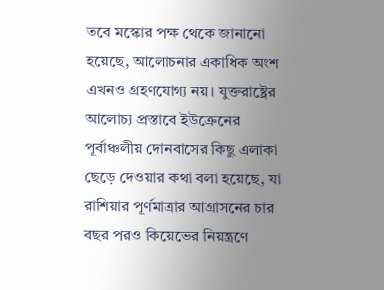তবে মস্কোর পক্ষ থেকে জানানো হয়েছে, আলোচনার একাধিক অংশ এখনও গ্রহণযোগ্য নয়। যুক্তরাষ্ট্রের আলোচ্য প্রস্তাবে ইউক্রেনের পূর্বাঞ্চলীয় দোনবাসের কিছু এলাকা ছেড়ে দেওয়ার কথা বলা হয়েছে, যা রাশিয়ার পূর্ণমাত্রার আগ্রাসনের চার বছর পরও কিয়েভের নিয়ন্ত্রণে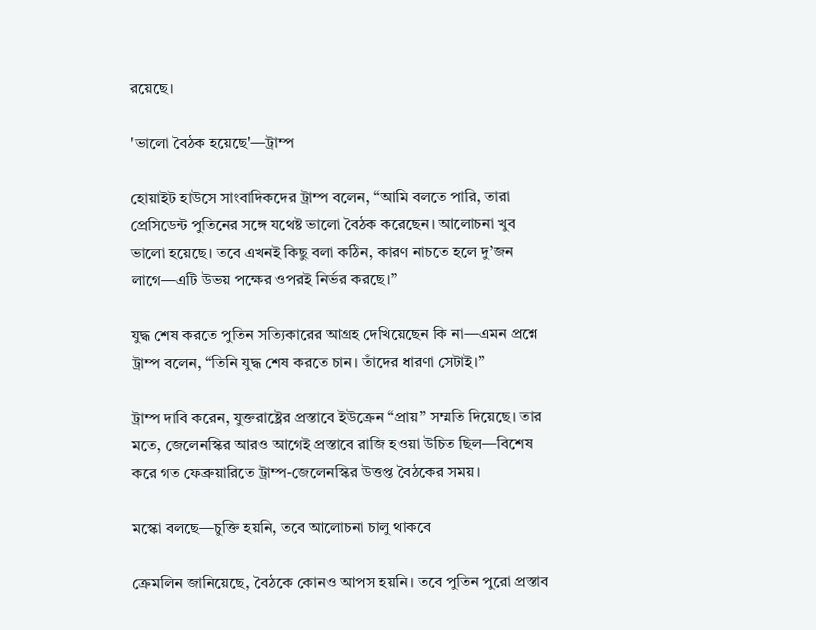রয়েছে।

'ভালো বৈঠক হয়েছে'—ট্রাম্প

হোয়াইট হাউসে সাংবাদিকদের ট্রাম্প বলেন, “আমি বলতে পারি, তারা প্রেসিডেন্ট পুতিনের সঙ্গে যথেষ্ট ভালো বৈঠক করেছেন। আলোচনা খুব ভালো হয়েছে। তবে এখনই কিছু বলা কঠিন, কারণ নাচতে হলে দু’জন লাগে—এটি উভয় পক্ষের ওপরই নির্ভর করছে।”

যুদ্ধ শেষ করতে পুতিন সত্যিকারের আগ্রহ দেখিয়েছেন কি না—এমন প্রশ্নে ট্রাম্প বলেন, “তিনি যুদ্ধ শেষ করতে চান। তাঁদের ধারণা সেটাই।”

ট্রাম্প দাবি করেন, যুক্তরাষ্ট্রের প্রস্তাবে ইউক্রেন “প্রায়” সম্মতি দিয়েছে। তার মতে, জেলেনস্কির আরও আগেই প্রস্তাবে রাজি হওয়া উচিত ছিল—বিশেষ করে গত ফেব্রুয়ারিতে ট্রাম্প-জেলেনস্কির উত্তপ্ত বৈঠকের সময়।

মস্কো বলছে—চুক্তি হয়নি, তবে আলোচনা চালু থাকবে

ক্রেমলিন জানিয়েছে, বৈঠকে কোনও আপস হয়নি। তবে পুতিন পুরো প্রস্তাব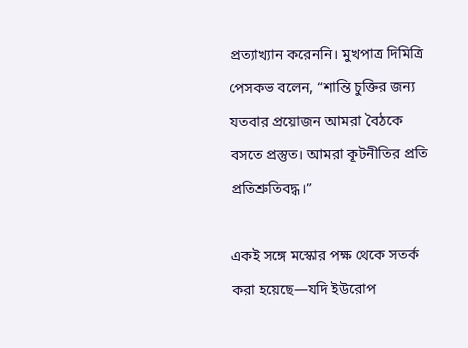প্রত্যাখ্যান করেননি। মুখপাত্র দিমিত্রি পেসকভ বলেন, “শান্তি চুক্তির জন্য যতবার প্রয়োজন আমরা বৈঠকে বসতে প্রস্তুত। আমরা কূটনীতির প্রতি প্রতিশ্রুতিবদ্ধ।”

একই সঙ্গে মস্কোর পক্ষ থেকে সতর্ক করা হয়েছে—যদি ইউরোপ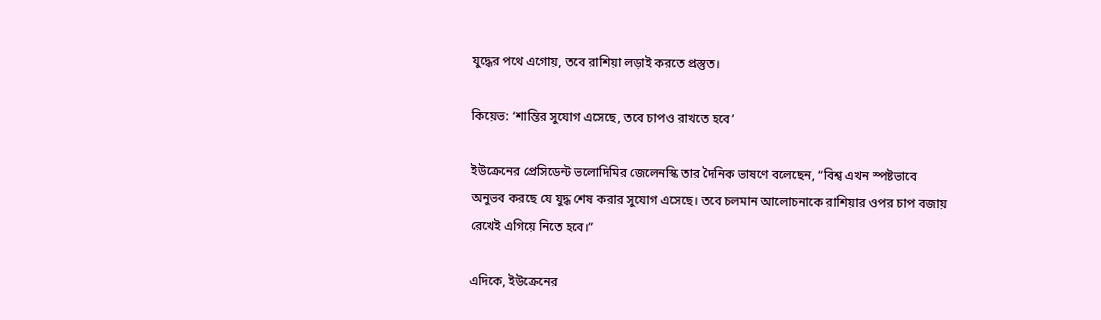যুদ্ধের পথে এগোয়, তবে রাশিয়া লড়াই করতে প্রস্তুত।

কিয়েভ: ‘শান্তির সুযোগ এসেছে, তবে চাপও রাখতে হবে’

ইউক্রেনের প্রেসিডেন্ট ভলোদিমির জেলেনস্কি তার দৈনিক ভাষণে বলেছেন, “বিশ্ব এখন স্পষ্টভাবে অনুভব করছে যে যুদ্ধ শেষ করার সুযোগ এসেছে। তবে চলমান আলোচনাকে রাশিয়ার ওপর চাপ বজায় রেখেই এগিয়ে নিতে হবে।”

এদিকে, ইউক্রেনের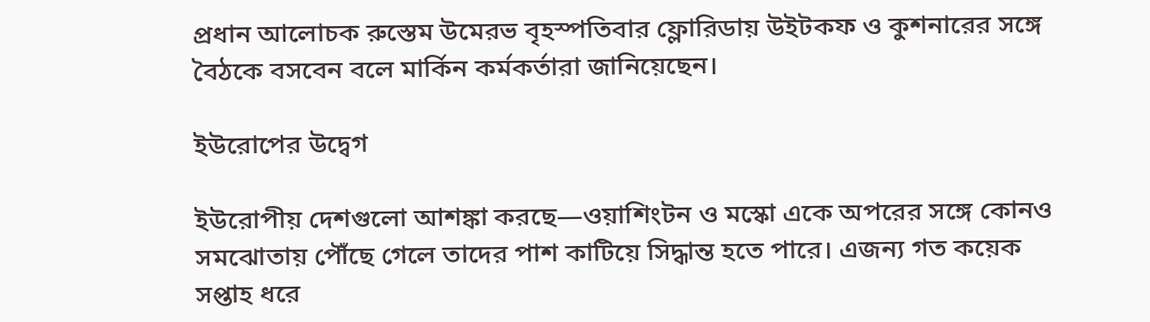প্রধান আলোচক রুস্তেম উমেরভ বৃহস্পতিবার ফ্লোরিডায় উইটকফ ও কুশনারের সঙ্গে বৈঠকে বসবেন বলে মার্কিন কর্মকর্তারা জানিয়েছেন।

ইউরোপের উদ্বেগ

ইউরোপীয় দেশগুলো আশঙ্কা করছে—ওয়াশিংটন ও মস্কো একে অপরের সঙ্গে কোনও সমঝোতায় পৌঁছে গেলে তাদের পাশ কাটিয়ে সিদ্ধান্ত হতে পারে। এজন্য গত কয়েক সপ্তাহ ধরে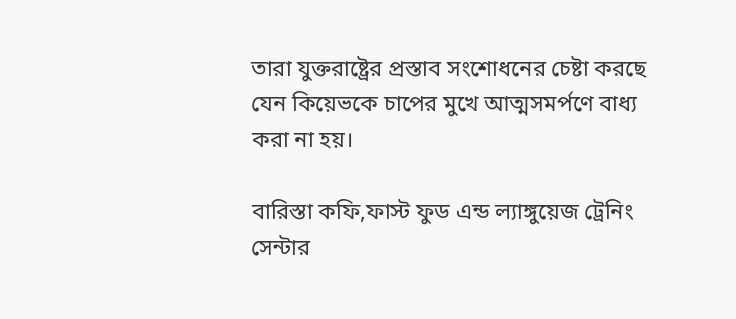তারা যুক্তরাষ্ট্রের প্রস্তাব সংশোধনের চেষ্টা করছে যেন কিয়েভকে চাপের মুখে আত্মসমর্পণে বাধ্য করা না হয়।

বারিস্তা কফি,ফাস্ট ফুড এন্ড ল্যাঙ্গুয়েজ ট্রেনিং সেন্টার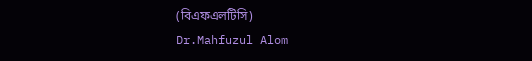(বিএফএলটিসি)
Dr.Mahfuzul Alom